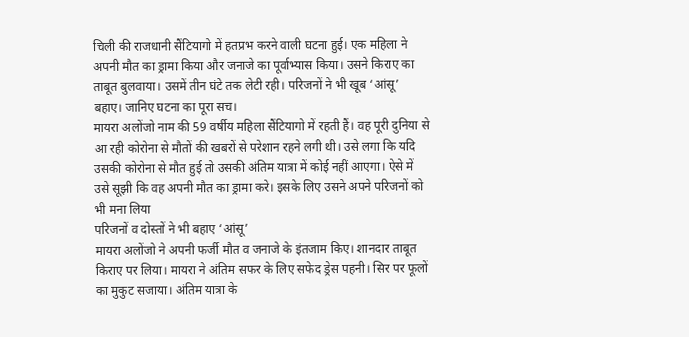चिली की राजधानी सैंटियागो में हतप्रभ करने वाली घटना हुई। एक महिला ने अपनी मौत का ड्रामा किया और जनाजे का पूर्वाभ्यास किया। उसने किराए का ताबूत बुलवाया। उसमें तीन घंटे तक लेटी रही। परिजनों ने भी खूब ‘आंसू’ बहाए। जानिए घटना का पूरा सच।
मायरा अलोंजो नाम की 59 वर्षीय महिला सैंटियागो में रहती हैं। वह पूरी दुनिया से आ रही कोरोना से मौतों की खबरों से परेशान रहने लगी थी। उसे लगा कि यदि उसकी कोरोना से मौत हुई तो उसकी अंतिम यात्रा में कोई नहीं आएगा। ऐसे में उसे सूझी कि वह अपनी मौत का ड्रामा करे। इसके लिए उसने अपने परिजनों को भी मना लिया
परिजनों व दोस्तों ने भी बहाए ‘आंसू’
मायरा अलोंजो ने अपनी फर्जी मौत व जनाजे के इंतजाम किए। शानदार ताबूत किराए पर लिया। मायरा ने अंतिम सफर के लिए सफेद ड्रेस पहनी। सिर पर फूलों का मुकुट सजाया। अंतिम यात्रा के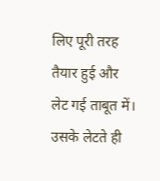लिए पूरी तरह तैयार हुई और लेट गई ताबूत में। उसके लेटते ही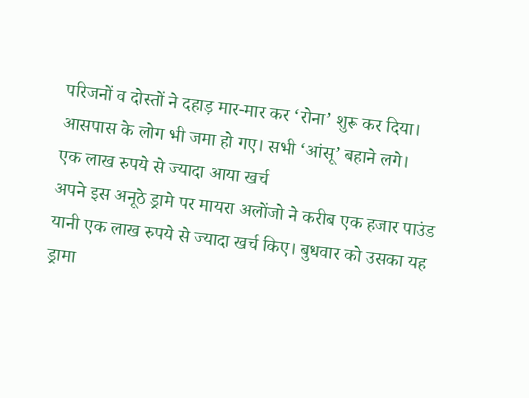परिजनों व दोस्तों ने दहाड़ मार-मार कर ‘रोना’ शुरू कर दिया। आसपास के लोग भी जमा हो गए। सभी ‘आंसू’ बहाने लगे।
एक लाख रुपये से ज्यादा आया खर्च
अपने इस अनूठे ड्रामे पर मायरा अलोंजो ने करीब एक हजार पाउंड यानी एक लाख रुपये से ज्यादा खर्च किए। बुधवार को उसका यह ड्रामा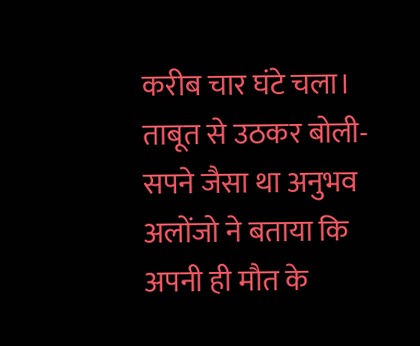करीब चार घंटे चला।
ताबूत से उठकर बोली- सपने जैसा था अनुभव
अलोंजो ने बताया कि अपनी ही मौत के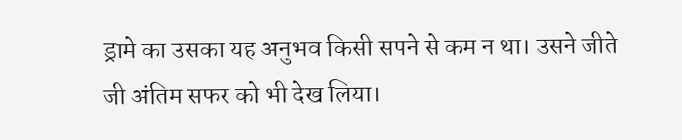ड्रामे का उसका यह अनुभव किसी सपने से कम न था। उसने जीते जी अंतिम सफर को भी देख लिया।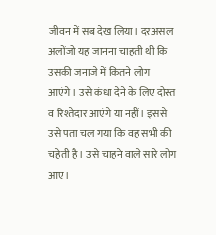जीवन में सब देख लिया। दरअसल अलोंजो यह जानना चाहती थी कि उसकी जनाजे में कितने लोग आएंगे। उसे कंधा देने के लिए दोस्त व रिश्तेदार आएंगे या नहीं। इससे उसे पता चल गया कि वह सभी की चहेती है। उसे चाहने वाले सारे लोग आए।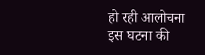हो रही आलोचना
इस घटना की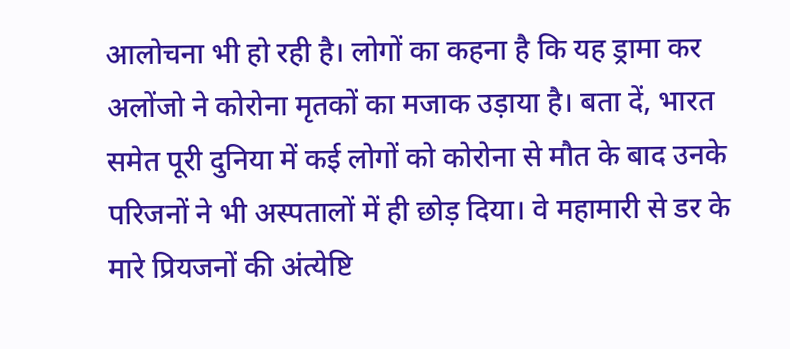आलोचना भी हो रही है। लोगों का कहना है कि यह ड्रामा कर अलोंजो ने कोरोना मृतकों का मजाक उड़ाया है। बता दें, भारत समेत पूरी दुनिया में कई लोगों को कोरोना से मौत के बाद उनके परिजनों ने भी अस्पतालों में ही छोड़ दिया। वे महामारी से डर के मारे प्रियजनों की अंत्येष्टि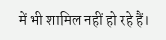में भी शामिल नहीं हो रहे हैं।